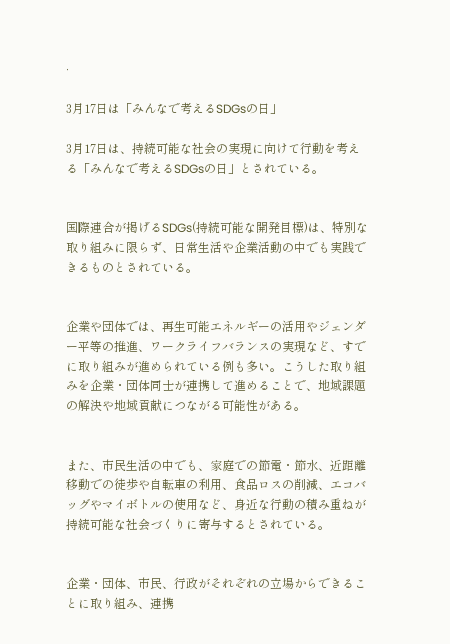·

3月17日は「みんなで考えるSDGsの日」

3月17日は、持続可能な社会の実現に向けて行動を考える「みんなで考えるSDGsの日」とされている。


国際連合が掲げるSDGs(持続可能な開発目標)は、特別な取り組みに限らず、日常生活や企業活動の中でも実践できるものとされている。


企業や団体では、再生可能エネルギーの活用やジェンダー平等の推進、ワークライフバランスの実現など、すでに取り組みが進められている例も多い。こうした取り組みを企業・団体同士が連携して進めることで、地域課題の解決や地域貢献につながる可能性がある。


また、市民生活の中でも、家庭での節電・節水、近距離移動での徒歩や自転車の利用、食品ロスの削減、エコバッグやマイボトルの使用など、身近な行動の積み重ねが持続可能な社会づくりに寄与するとされている。


企業・団体、市民、行政がそれぞれの立場からできることに取り組み、連携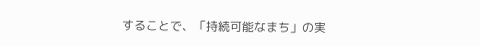することで、「持続可能なまち」の実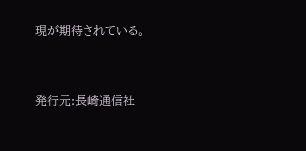現が期待されている。


発行元:長崎通信社